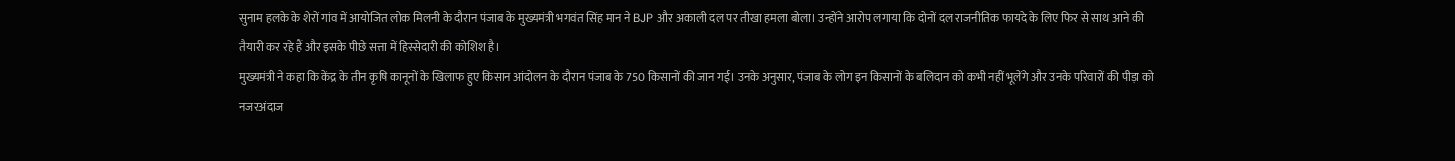सुनाम हलके के शेरों गांव में आयोजित लोक मिलनी के दौरान पंजाब के मुख्यमंत्री भगवंत सिंह मान ने BJP और अकाली दल पर तीखा हमला बोला। उन्होंने आरोप लगाया कि दोनों दल राजनीतिक फायदे के लिए फिर से साथ आने की तैयारी कर रहे हैं और इसके पीछे सत्ता में हिस्सेदारी की कोशिश है।
मुख्यमंत्री ने कहा कि केंद्र के तीन कृषि कानूनों के खिलाफ हुए किसान आंदोलन के दौरान पंजाब के 750 किसानों की जान गई। उनके अनुसार, पंजाब के लोग इन किसानों के बलिदान को कभी नहीं भूलेंगे और उनके परिवारों की पीड़ा को नजरअंदाज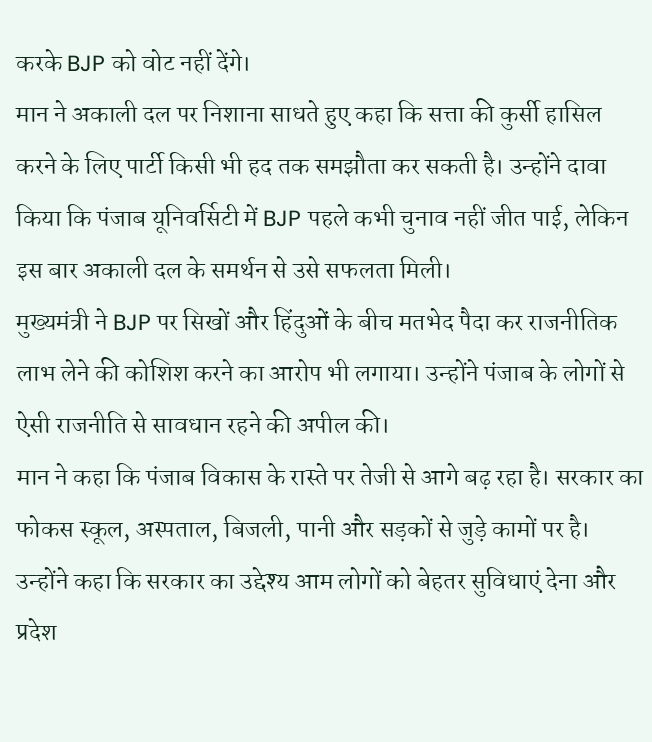करके BJP को वोट नहीं देंगे।
मान ने अकाली दल पर निशाना साधते हुए कहा कि सत्ता की कुर्सी हासिल करने के लिए पार्टी किसी भी हद तक समझौता कर सकती है। उन्होंने दावा किया कि पंजाब यूनिवर्सिटी में BJP पहले कभी चुनाव नहीं जीत पाई, लेकिन इस बार अकाली दल के समर्थन से उसे सफलता मिली।
मुख्यमंत्री ने BJP पर सिखों और हिंदुओं के बीच मतभेद पैदा कर राजनीतिक लाभ लेने की कोशिश करने का आरोप भी लगाया। उन्होंने पंजाब के लोगों से ऐसी राजनीति से सावधान रहने की अपील की।
मान ने कहा कि पंजाब विकास के रास्ते पर तेजी से आगे बढ़ रहा है। सरकार का फोकस स्कूल, अस्पताल, बिजली, पानी और सड़कों से जुड़े कामों पर है। उन्होंने कहा कि सरकार का उद्देश्य आम लोगों को बेहतर सुविधाएं देना और प्रदेश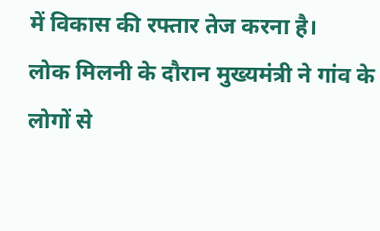में विकास की रफ्तार तेज करना है।
लोक मिलनी के दौरान मुख्यमंत्री ने गांव के लोगों से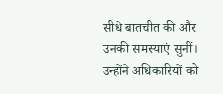सीधे बातचीत की और उनकी समस्याएं सुनीं। उन्होंने अधिकारियों को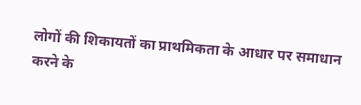लोगों की शिकायतों का प्राथमिकता के आधार पर समाधान करने के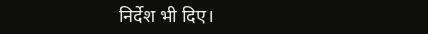निर्देश भी दिए।